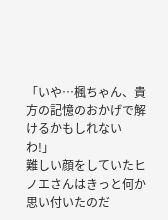「いや…楓ちゃん、貴方の記憶のおかげで解けるかもしれないわ!」
難しい顔をしていたヒノエさんはきっと何か思い付いたのだ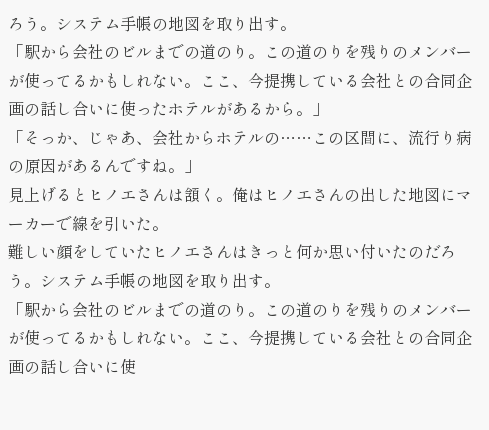ろう。システム手帳の地図を取り出す。
「駅から会社のビルまでの道のり。この道のりを残りのメンバーが使ってるかもしれない。ここ、今提携している会社との合同企画の話し合いに使ったホテルがあるから。」
「そっか、じゃあ、会社からホテルの……この区間に、流行り病の原因があるんですね。」
見上げるとヒノエさんは頷く。俺はヒノエさんの出した地図にマーカーで線を引いた。
難しい顔をしていたヒノエさんはきっと何か思い付いたのだろう。システム手帳の地図を取り出す。
「駅から会社のビルまでの道のり。この道のりを残りのメンバーが使ってるかもしれない。ここ、今提携している会社との合同企画の話し合いに使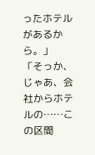ったホテルがあるから。」
「そっか、じゃあ、会社からホテルの……この区間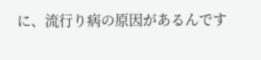に、流行り病の原因があるんです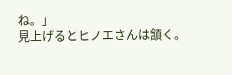ね。」
見上げるとヒノエさんは頷く。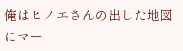俺はヒノエさんの出した地図にマー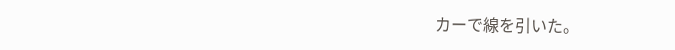カーで線を引いた。